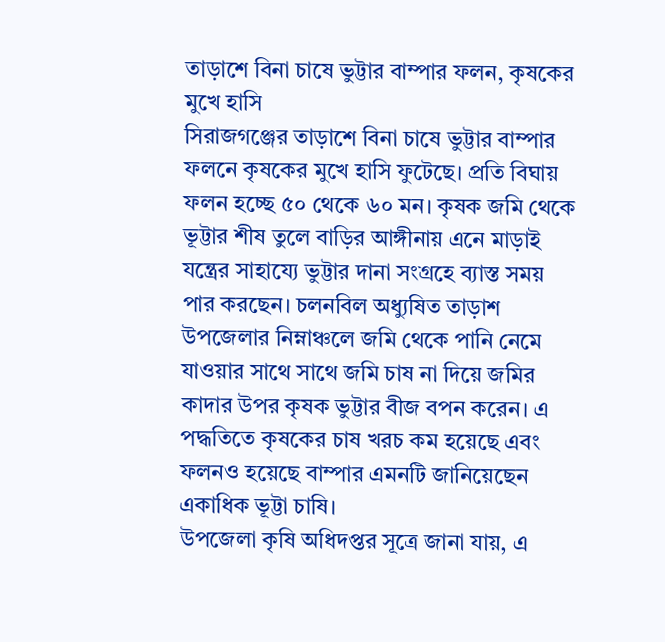তাড়াশে বিনা চাষে ভুট্টার বাম্পার ফলন, কৃষকের মুখে হাসি
সিরাজগঞ্জের তাড়াশে বিনা চাষে ভুট্টার বাম্পার ফলনে কৃষকের মুখে হাসি ফুটেছে। প্রতি বিঘায় ফলন হচ্ছে ৫০ থেকে ৬০ মন। কৃষক জমি থেকে ভূট্টার শীষ তুলে বাড়ির আঙ্গীনায় এনে মাড়াই যন্ত্রের সাহায্যে ভুট্টার দানা সংগ্রহে ব্যাস্ত সময় পার করছেন। চলনবিল অধ্যুষিত তাড়াশ উপজেলার নিম্নাঞ্চলে জমি থেকে পানি নেমে যাওয়ার সাথে সাথে জমি চাষ না দিয়ে জমির কাদার উপর কৃষক ভুট্টার বীজ বপন করেন। এ পদ্ধতিতে কৃষকের চাষ খরচ কম হয়েছে এবং ফলনও হয়েছে বাম্পার এমনটি জানিয়েছেন একাধিক ভূট্টা চাষি।
উপজেলা কৃষি অধিদপ্তর সূত্রে জানা যায়, এ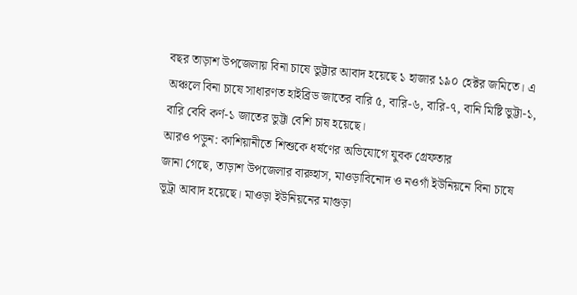বছর তাড়াশ উপজেলায় বিনা চাষে ভুট্টার আবাদ হয়েছে ১ হাজার ১৯০ হেক্টর জমিতে। এ অঞ্চলে বিনা চাষে সাধারণত হাইব্রিড জাতের বারি ৫, বারি-৬, বারি-৭, বানি মিষ্টি ভুট্টা-১, বারি বেবি কর্ণ-১ জাতের ভুট্টা বেশি চাষ হয়েছে।
আরও পড়ুন: কাশিয়ানীতে শিশুকে ধর্ষণের অভিযোগে যুবক গ্রেফতার
জানা গেছে, তাড়াশ উপজেলার বারুহাস, মাওড়াবিনোদ ও নওগাঁ ইউনিয়নে বিনা চাষে ভূট্রা আবাদ হয়েছে। মাওড়া ইউনিয়নের মাগুড়া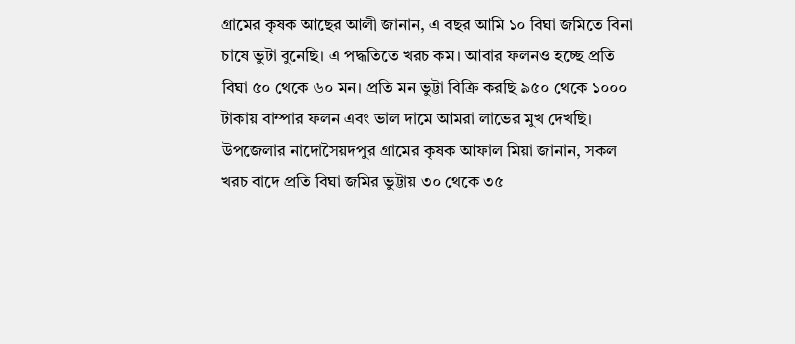গ্রামের কৃষক আছের আলী জানান, এ বছর আমি ১০ বিঘা জমিতে বিনা চাষে ভুটা বুনেছি। এ পদ্ধতিতে খরচ কম। আবার ফলনও হচ্ছে প্রতি বিঘা ৫০ থেকে ৬০ মন। প্রতি মন ভুট্টা বিক্রি করছি ৯৫০ থেকে ১০০০ টাকায় বাম্পার ফলন এবং ভাল দামে আমরা লাভের মুখ দেখছি। উপজেলার নাদোসৈয়দপুর গ্রামের কৃষক আফাল মিয়া জানান, সকল খরচ বাদে প্রতি বিঘা জমির ভুট্টায় ৩০ থেকে ৩৫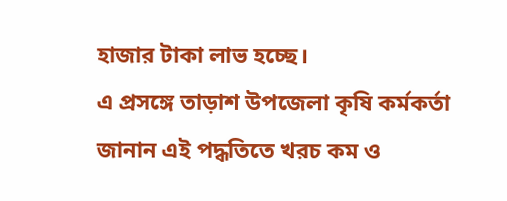হাজার টাকা লাভ হচ্ছে।
এ প্রসঙ্গে তাড়াশ উপজেলা কৃষি কর্মকর্তা জানান এই পদ্ধতিতে খরচ কম ও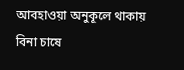আবহাওয়া অনুকূলে থাকায় বিনা চাষে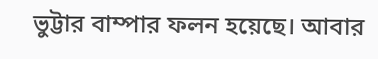ভুট্টার বাম্পার ফলন হয়েছে। আবার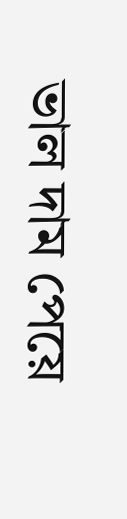ভাল দাম পেয়ে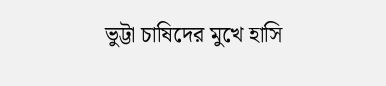ভুট্টা চাষিদের মুখে হাসি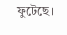ফুটেছে।